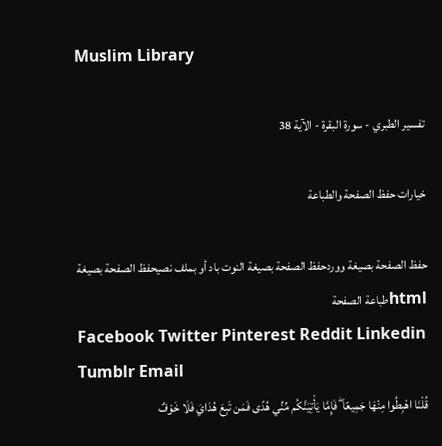Muslim Library

تفسير الطبري - سورة البقرة - الآية 38

خيارات حفظ الصفحة والطباعة

حفظ الصفحة بصيغة ووردحفظ الصفحة بصيغة النوت باد أو بملف نصيحفظ الصفحة بصيغة htmlطباعة الصفحة
Facebook Twitter Pinterest Reddit Linkedin Tumblr Email
قُلْنَا اهْبِطُوا مِنْهَا جَمِيعًا ۖ فَإِمَّا يَأْتِيَنَّكُم مِّنِّي هُدًى فَمَن تَبِعَ هُدَايَ فَلَا خَوْفٌ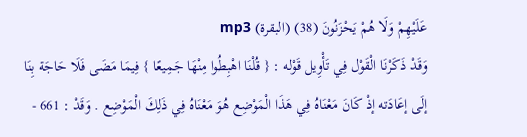عَلَيْهِمْ وَلَا هُمْ يَحْزَنُونَ (38) (البقرة) mp3
وَقَدْ ذَكَرْنَا الْقَوْل فِي تَأْوِيل قَوْله : { قُلْنَا اهْبِطُوا مِنْهَا جَمِيعًا } فِيمَا مَضَى فَلَا حَاجَة بِنَا إلَى إعَادَته إذْ كَانَ مَعْنَاهُ فِي هَذَا الْمَوْضِع هُوَ مَعْنَاهُ فِي ذَلِكَ الْمَوْضِع . وَقَدْ : 661 -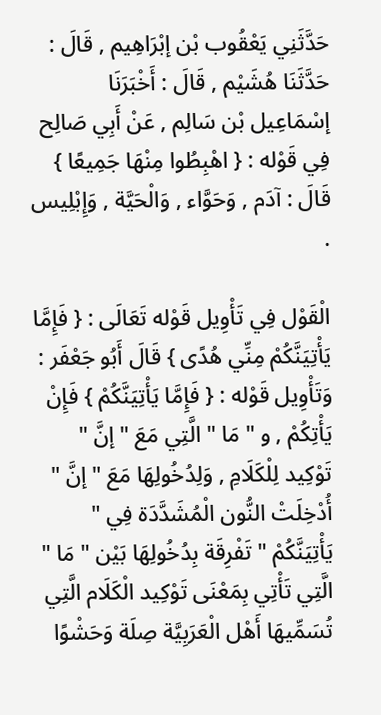حَدَّثَنِي يَعْقُوب بْن إبْرَاهِيم , قَالَ : حَدَّثَنَا هُشَيْم , قَالَ : أَخْبَرَنَا إسْمَاعِيل بْن سَالِم , عَنْ أَبِي صَالِح فِي قَوْله : { اهْبِطُوا مِنْهَا جَمِيعًا } قَالَ : آدَم , وَحَوَّاء , وَالْحَيَّة , وَإِبْلِيس .

الْقَوْل فِي تَأْوِيل قَوْله تَعَالَى : { فَإِمَّا يَأْتِيَنَّكُمْ مِنِّي هُدًى } قَالَ أَبُو جَعْفَر : وَتَأْوِيل قَوْله : { فَإِمَّا يَأْتِيَنَّكُمْ } فَإِنْ يَأْتِكُمْ , و " مَا " الَّتِي مَعَ " إنَّ " تَوْكِيد لِلْكَلَامِ , وَلِدُخُولِهَا مَعَ " إنَّ " أُدْخِلَتْ النُّون الْمُشَدَّدَة فِي " يَأْتِيَنَّكُمْ " تَفْرِقَة بِدُخُولِهَا بَيْن " مَا " الَّتِي تَأْتِي بِمَعْنَى تَوْكِيد الْكَلَام الَّتِي تُسَمِّيهَا أَهْل الْعَرَبِيَّة صِلَة وَحَشْوًا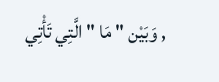, وَبَيْن " مَا " الَّتِي تَأْتِي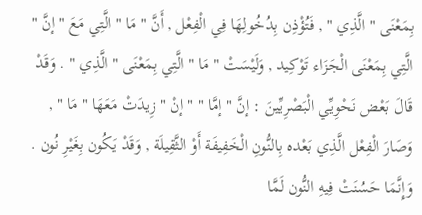بِمَعْنَى " الَّذِي " , فَتُؤْذِن بِدُخُولِهَا فِي الْفِعْل , أَنَّ " مَا " الَّتِي مَعَ " إنَّ " الَّتِي بِمَعْنَى الْجَزَاء تَوْكِيد , وَلَيْسَتْ " مَا " الَّتِي بِمَعْنَى " الَّذِي " . وَقَدْ قَالَ بَعْض نَحْوِيِّي الْبَصْرِيِّينَ : إنَّ " إمَّا " " إنْ " زِيدَتْ مَعَهَا " مَا " , وَصَارَ الْفِعْل الَّذِي بَعْده بِالنُّونِ الْخَفِيفَة أَوْ الثَّقِيلَة , وَقَدْ يَكُون بِغَيْرِ نُون . وَإِنَّمَا حَسُنَتْ فِيهِ النُّون لَمَّا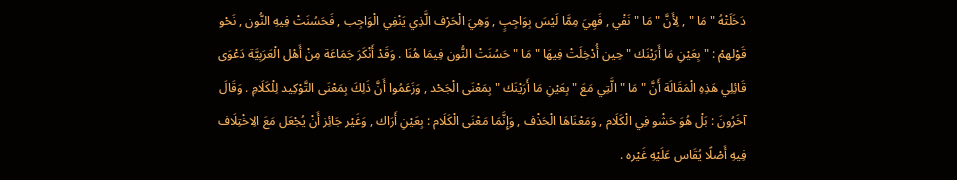دَخَلَتْهُ " مَا " , لِأَنَّ " مَا " نَفْي , فَهِيَ مِمَّا لَيْسَ بِوَاجِبٍ , وَهِيَ الْحَرْف الَّذِي يَنْفِي الْوَاجِب , فَحَسُنَتْ فِيهِ النُّون , نَحْو قَوْلهمْ : " بِعَيْنِ مَا أَرَيْنَك " حِين أُدْخِلَتْ فِيهَا " مَا " حَسُنَتْ النُّون فِيمَا هُنَا . وَقَدْ أَنْكَرَ جَمَاعَة مِنْ أَهْل الْعَرَبِيَّة دَعْوَى قَائِلِي هَذِهِ الْمَقَالَة أَنَّ " مَا " الَّتِي مَعَ " بِعَيْنِ مَا أَرَيْنَك " بِمَعْنَى الْجَحْد , وَزَعَمُوا أَنَّ ذَلِكَ بِمَعْنَى التَّوْكِيد لِلْكَلَامِ . وَقَالَ آخَرُونَ : بَلْ هُوَ حَشْو فِي الْكَلَام , وَمَعْنَاهَا الْحَذْف , وَإِنَّمَا مَعْنَى الْكَلَام : بِعَيْنِ أَرَاك , وَغَيْر جَائِز أَنْ يُجْعَل مَعَ الِاخْتِلَاف فِيهِ أَصْلًا يُقَاس عَلَيْهِ غَيْره .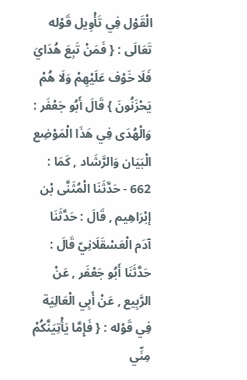الْقَوْل فِي تَأْوِيل قَوْله تَعَالَى : { فَمَنْ تَبِعَ هُدَايَ فَلَا خَوْف عَلَيْهِمْ وَلَا هُمْ يَحْزَنُونَ } قَالَ أَبُو جَعْفَر : وَالْهُدَى فِي هَذَا الْمَوْضِع الْبَيَان وَالرَّشَاد , كَمَا : 662 - حَدَّثَنَا الْمُثَنَّى بْن إبْرَاهِيم , قَالَ : حَدَّثَنَا آدَم الْعَسْقَلَانِيّ قَالَ : حَدَّثَنَا أَبُو جَعْفَر , عَنْ الرَّبِيع , عَنْ أَبِي الْعَالِيَة فِي قَوْله : { فَإِمَّا يَأْتِيَنَّكُمْ مِنِّي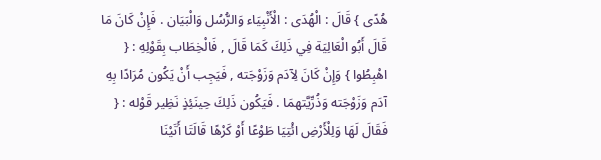هُدًى } قَالَ : الْهُدَى : الْأَنْبِيَاء وَالرُّسُل وَالْبَيَان . فَإِنْ كَانَ مَا قَالَ أَبُو الْعَالِيَة فِي ذَلِكَ كَمَا قَالَ , فَالْخِطَاب بِقَوْلِهِ : { اهْبِطُوا } وَإِنْ كَانَ لِآدَم وَزَوْجَته , فَيَجِب أَنْ يَكُون مُرَادًا بِهِ آدَم وَزَوْجَته وَذُرِّيَّتهمَا . فَيَكُون ذَلِكَ حِينَئِذٍ نَظِير قَوْله : { فَقَالَ لَهَا وَلِلْأَرْضِ ائْتِيَا طَوْعًا أَوْ كَرْهًا قَالَتَا أَتَيْنَا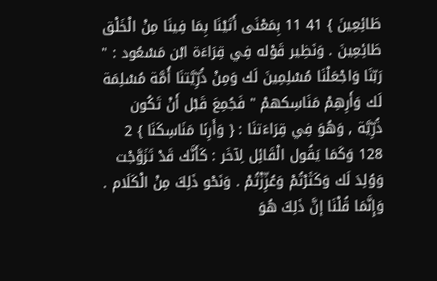طَائِعِينَ } 41 11 بِمَعْنَى أَتَيْنَا بِمَا فِينَا مِنْ الْخَلْق طَائِعِينَ . وَنَظِير قَوْله فِي قِرَاءَة ابْن مَسْعُود : " رَبّنَا وَاجْعَلْنَا مُسْلِمِينَ لَك وَمِنْ ذُرِّيَّتنَا أُمَّة مُسْلِمَة لَك وَأَرِهِمْ مَنَاسِكهمْ " فَجُمِعَ قَبْل أَنْ تَكُون ذُرِّيَّة , وَهُوَ فِي قِرَاءَتنَا : { وَأَرِنَا مَنَاسِكَنَا } 2 128 وَكَمَا يَقُول الْقَائِل لِآخَر : كَأَنَّك قَدْ تَزَوَّجْت وَوُلِدَ لَك وَكَثَرْتُمْ وَعُزِّزْتُمْ . وَنَحْو ذَلِكَ مِنْ الْكَلَام . وَإِنَّمَا قُلْنَا إنَّ ذَلِكَ هُوَ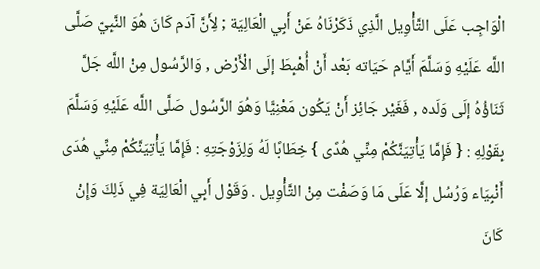الْوَاجِب عَلَى التَّأْوِيل الَّذِي ذَكَرْنَاهُ عَنْ أَبِي الْعَالِيَة ; لِأَنَّ آدَم كَانَ هُوَ النَّبِيّ صَلَّى اللَّه عَلَيْهِ وَسَلَّمَ أَيَّام حَيَاته بَعْد أَنْ أُهْبِطَ إلَى الْأَرْض , وَالرَّسُول مِنْ اللَّه جَلَّ ثَنَاؤُهُ إلَى وَلَده , فَغَيْر جَائِز أَنْ يَكُون مَعْنِيًّا وَهُوَ الرَّسُول صَلَّى اللَّه عَلَيْهِ وَسَلَّمَ بِقَوْلِهِ : { فَإِمَّا يَأْتِيَنَّكُمْ مِنِّي هُدًى } خِطَابًا لَهُ وَلِزَوْجَتِهِ : فَإِمَّا يَأْتِيَنَّكُمْ مِنِّي هُدَى أَنْبِيَاء وَرُسُل إلَّا عَلَى مَا وَصَفْت مِنْ التَّأْوِيل . وَقَوْل أَبِي الْعَالِيَة فِي ذَلِكَ وَإِنْ كَانَ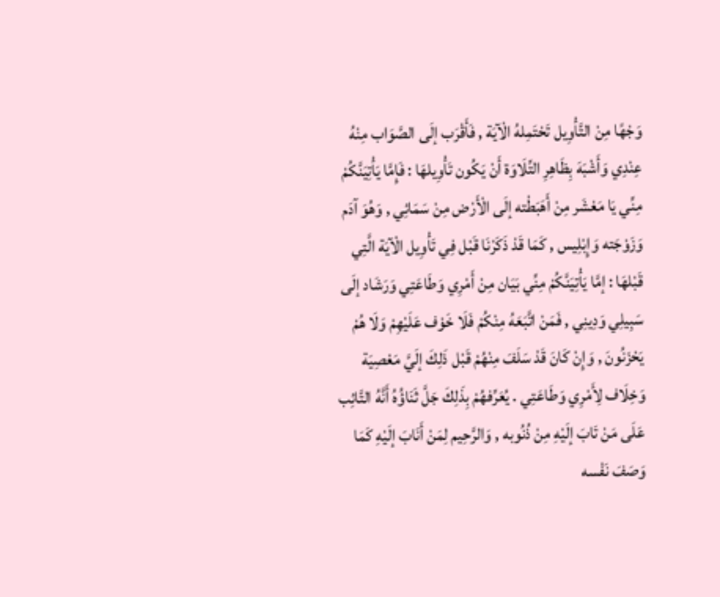وَجْهًا مِنْ التَّأْوِيل تَحْتَمِلهُ الْآيَة , فَأَقْرَب إلَى الصَّوَاب مِنْهُ عِنْدِي وَأَشْبَهَ بِظَاهِرِ التِّلَاوَة أَنْ يَكُون تَأْوِيلهَا : فَإِمَّا يَأْتِيَنَّكُمْ مِنِّي يَا مَعْشَر مِنْ أَهَبَطْته إلَى الْأَرْض مِنْ سَمَائِي , وَهُوَ آدَم وَزَوْجَته وَإِبْلِيس , كَمَا قَدْ ذَكَرْنَا قَبْل فِي تَأْوِيل الْآيَة الَّتِي قَبْلهَا : إمَّا يَأْتِيَنَّكُمْ مِنِّي بَيَان مِنْ أَمْرِي وَطَاعَتِي وَرَشَاد إلَى سَبِيلِي وَدِينِي , فَمَنْ اتَّبَعَهُ مِنْكُمْ فَلَا خَوْف عَلَيْهِمْ وَلَا هُمْ يَحْزَنُونَ , وَإِنْ كَانَ قَدْ سَلَفَ مِنْهُمْ قَبْل ذَلِكَ إلَيَّ مَعْصِيَة وَخِلَاف لِأَمْرِي وَطَاعَتِي . يُعَرِّفهُمْ بِذَلِكَ جَلَّ ثَنَاؤُهُ أَنَّهُ التَّائِب عَلَى مَنْ تَابَ إلَيْهِ مِنْ ذُنُوبه , وَالرَّحِيم لِمَنْ أَنَابَ إلَيْهِ كَمَا وَصَفَ نَفْسه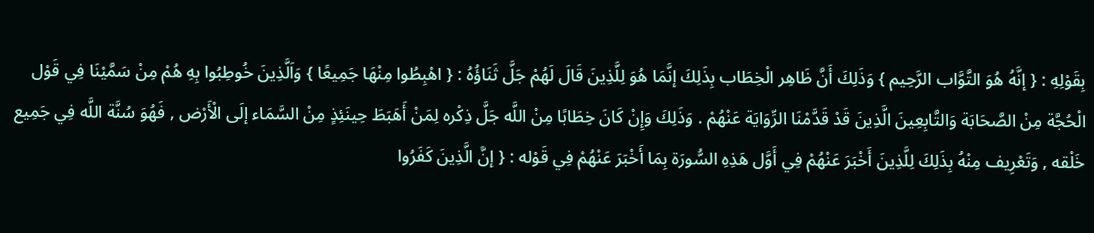بِقَوْلِهِ : { إنَّهُ هُوَ التَّوَّاب الرَّحِيم } وَذَلِكَ أَنَّ ظَاهِر الْخِطَاب بِذَلِكَ إنَّمَا هُوَ لِلَّذِينَ قَالَ لَهُمْ جَلَّ ثَنَاؤُهُ : { اهْبِطُوا مِنْهَا جَمِيعًا } وَاَلَّذِينَ خُوطِبُوا بِهِ هُمْ مِنْ سَمَّيْنَا فِي قَوْل الْحُجَّة مِنْ الصَّحَابَة وَالتَّابِعِينَ الَّذِينَ قَدْ قَدَّمْنَا الرِّوَايَة عَنْهُمْ . وَذَلِكَ وَإِنْ كَانَ خِطَابًا مِنْ اللَّه جَلَّ ذِكْره لِمَنْ أَهَبَطَ حِينَئِذٍ مِنْ السَّمَاء إلَى الْأَرْض , فَهُوَ سُنَّة اللَّه فِي جَمِيع خَلْقه , وَتَعْرِيف مِنْهُ بِذَلِكَ لِلَّذِينَ أَخْبَرَ عَنْهُمْ فِي أَوَّل هَذِهِ السُّورَة بِمَا أَخْبَرَ عَنْهُمْ فِي قَوْله : { إنَّ الَّذِينَ كَفَرُوا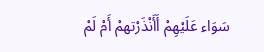سَوَاء عَلَيْهِمْ أَأَنْذَرْتهمْ أَمْ لَمْ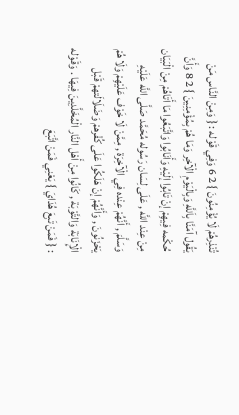تُنْذِرهُمْ لَا يُؤْمِنُونَ } 2 6 وَفِي قَوْله : { وَمِنْ النَّاس مَنْ يَقُول آمَنَّا بِاَللَّهِ وَبِالْيَوْمِ الْآخِر وَمَا هُمْ بِمُؤْمِنِينَ } 2 8 وَأَنَّ حُكْمه فِيهِمْ إنْ تَابُوا إلَيْهِ وَأَنَابُوا وَاتَّبَعُوا مَا أَتَاهُمْ مِنْ الْبَيَان مِنْ عِنْد اللَّه , عَلَى لِسَان رَسُوله مُحَمَّد صَلَّى اللَّه عَلَيْهِ وَسَلَّمَ , أَنَّهُمْ عِنْده فِي الْآخِرَة , مِمَّنْ لَا خَوْف عَلَيْهِمْ وَلَا هُمْ يَحْزَنُونَ , وَأَنَّهُمْ إنْ هَلَكُوا عَلَى كُفْرهمْ وَضَلَالَتهمْ قَبْل الْإِنَابَة وَالتَّوْبَة , كَانُوا مِنْ أَهْل النَّار الْمُخَلَّدِينَ فِيهَا . وَقَوْله : { فَمَنْ تَبِعَ هُدَايَ } يَعْنِي فَمَنْ اتَّبَعَ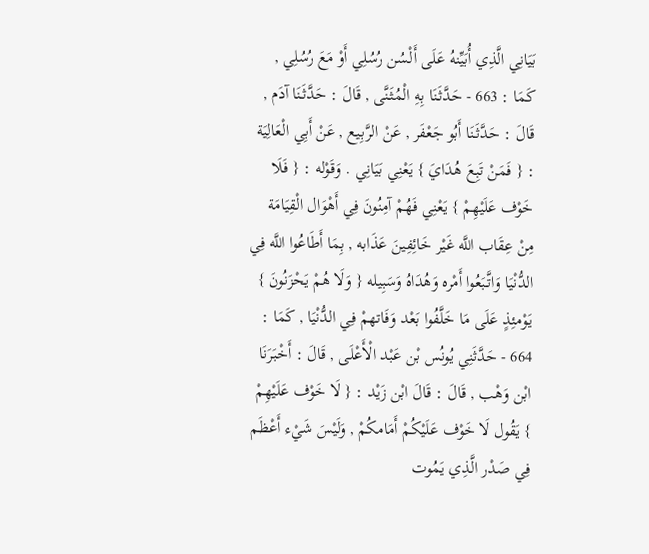بَيَانِي الَّذِي أُبَيِّنهُ عَلَى أَلْسُن رُسُلِي أَوْ مَعَ رُسُلِي , كَمَا : 663 - حَدَّثَنَا بِهِ الْمُثَنَّى , قَالَ : حَدَّثَنَا آدَم , قَالَ : حَدَّثَنَا أَبُو جَعْفَر , عَنْ الرَّبِيع , عَنْ أَبِي الْعَالِيَة : { فَمَنْ تَبِعَ هُدَايَ } يَعْنِي بَيَانِي . وَقَوْله : { فَلَا خَوْف عَلَيْهِمْ } يَعْنِي فَهُمْ آمِنُونَ فِي أَهْوَال الْقِيَامَة مِنْ عِقَاب اللَّه غَيْر خَائِفِينَ عَذَابه , بِمَا أَطَاعُوا اللَّه فِي الدُّنْيَا وَاتَّبَعُوا أَمْره وَهُدَاهُ وَسَبِيله { وَلَا هُمْ يَحْزَنُونَ } يَوْمئِذٍ عَلَى مَا خَلَّفُوا بَعْد وَفَاتهمْ فِي الدُّنْيَا , كَمَا : 664 - حَدَّثَنِي يُونُس بْن عَبْد الْأَعْلَى , قَالَ : أَخْبَرَنَا ابْن وَهْب , قَالَ : قَالَ ابْن زَيْد : { لَا خَوْف عَلَيْهِمْ } يَقُول لَا خَوْف عَلَيْكُمْ أَمَامكُمْ , وَلَيْسَ شَيْء أَعْظَم فِي صَدْر الَّذِي يَمُوت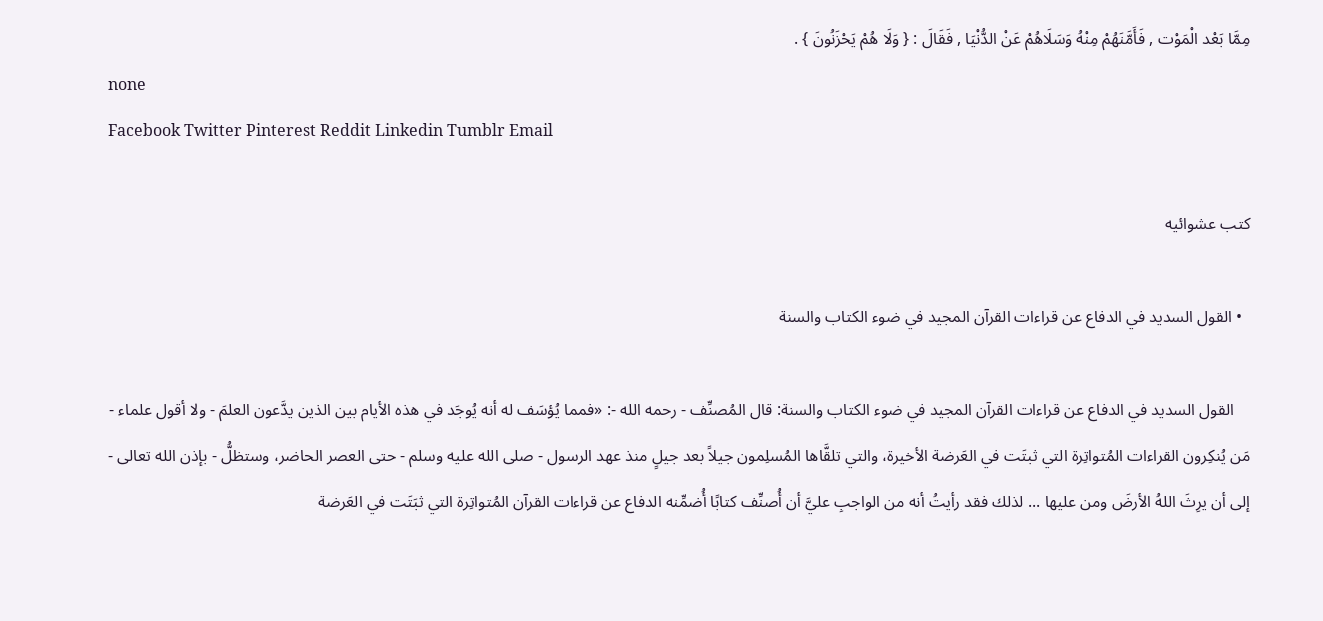مِمَّا بَعْد الْمَوْت , فَأَمَّنَهُمْ مِنْهُ وَسَلَاهُمْ عَنْ الدُّنْيَا , فَقَالَ : { وَلَا هُمْ يَحْزَنُونَ } .
none
Facebook Twitter Pinterest Reddit Linkedin Tumblr Email

كتب عشوائيه

  • القول السديد في الدفاع عن قراءات القرآن المجيد في ضوء الكتاب والسنة

    القول السديد في الدفاع عن قراءات القرآن المجيد في ضوء الكتاب والسنة: قال المُصنِّف - رحمه الله -: «فمما يُؤسَف له أنه يُوجَد في هذه الأيام بين الذين يدَّعون العلمَ - ولا أقول علماء - مَن يُنكِرون القراءات المُتواتِرة التي ثبتَت في العَرضة الأخيرة، والتي تلقَّاها المُسلِمون جيلاً بعد جيلٍ منذ عهد الرسول - صلى الله عليه وسلم - حتى العصر الحاضر، وستظلُّ - بإذن الله تعالى - إلى أن يرِثَ اللهُ الأرضَ ومن عليها ... لذلك فقد رأيتُ أنه من الواجبِ عليَّ أن أُصنِّف كتابًا أُضمِّنه الدفاع عن قراءات القرآن المُتواتِرة التي ثبَتَت في العَرضة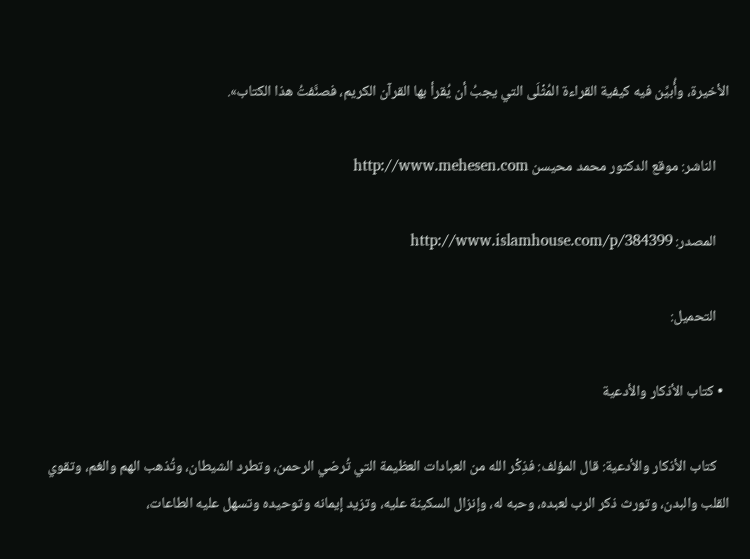الأخيرة، وأُبيِّن فيه كيفية القراءة المُثْلَى التي يجبُ أن يُقرأ بها القرآن الكريم، فصنَّفتُ هذا الكتاب».

    الناشر: موقع الدكتور محمد محيسن http://www.mehesen.com

    المصدر: http://www.islamhouse.com/p/384399

    التحميل:

  • كتاب الأذكار والأدعية

    كتاب الأذكار والأدعية: قال المؤلف: فذِكْر الله من العبادات العظيمة التي تُرضي الرحمن، وتطرد الشيطان، وتُذهب الهم والغم، وتقوي القلب والبدن، وتورث ذكر الرب لعبده، وحبه له، وإنزال السكينة عليه، وتزيد إيمانه وتوحيده وتسهل عليه الطاعات،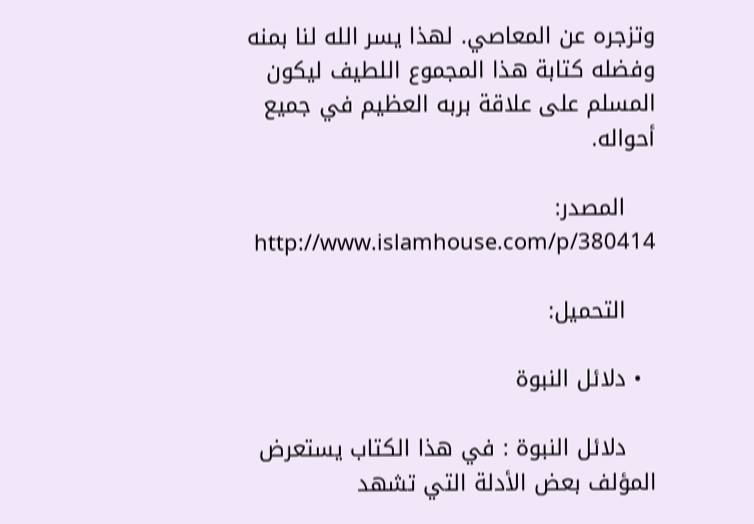وتزجره عن المعاصي. لهذا يسر الله لنا بمنه وفضله كتابة هذا المجموع اللطيف ليكون المسلم على علاقة بربه العظيم في جميع أحواله.

    المصدر: http://www.islamhouse.com/p/380414

    التحميل:

  • دلائل النبوة

    دلائل النبوة : في هذا الكتاب يستعرض المؤلف بعض الأدلة التي تشهد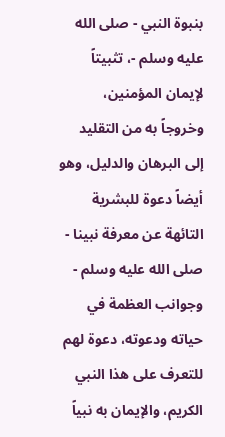بنبوة النبي - صلى الله عليه وسلم -، تثبيتاً لإيمان المؤمنين، وخروجاً به من التقليد إلى البرهان والدليل، وهو أيضاً دعوة للبشرية التائهة عن معرفة نبينا - صلى الله عليه وسلم - وجوانب العظمة في حياته ودعوته، دعوة لهم للتعرف على هذا النبي الكريم، والإيمان به نبياً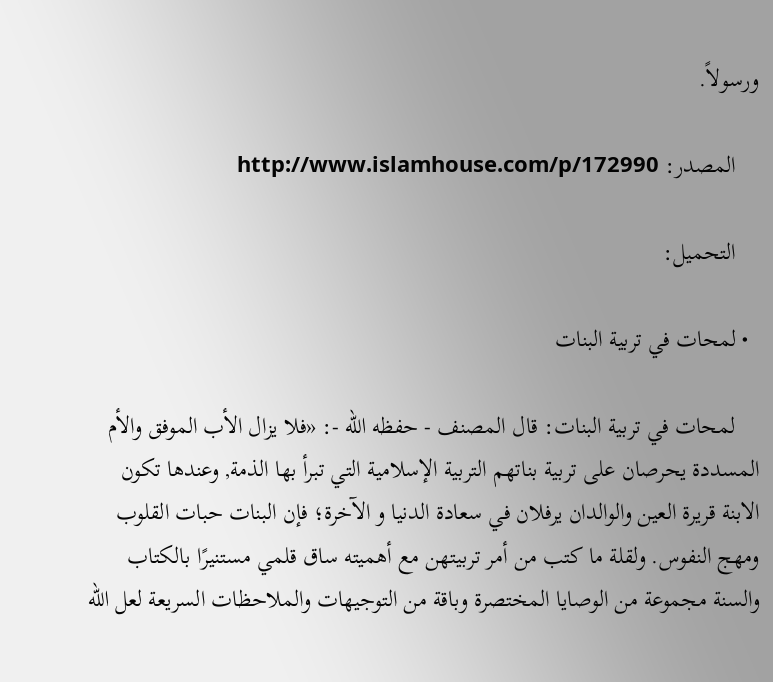ورسولاً.

    المصدر: http://www.islamhouse.com/p/172990

    التحميل:

  • لمحات في تربية البنات

    لمحات في تربية البنات: قال المصنف - حفظه الله -: «فلا يزال الأب الموفق والأم المسددة يحرصان على تربية بناتهم التربية الإسلامية التي تبرأ بها الذمة, وعندها تكون الابنة قريرة العين والوالدان يرفلان في سعادة الدنيا و الآخرة؛ فإن البنات حبات القلوب ومهج النفوس. ولقلة ما كتب من أمر تربيتهن مع أهميته ساق قلمي مستنيرًا بالكتاب والسنة مجموعة من الوصايا المختصرة وباقة من التوجيهات والملاحظات السريعة لعل الله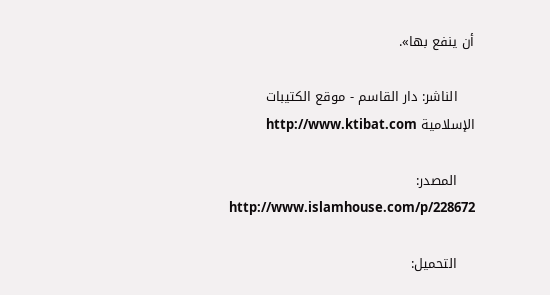أن ينفع بها».

    الناشر: دار القاسم - موقع الكتيبات الإسلامية http://www.ktibat.com

    المصدر: http://www.islamhouse.com/p/228672

    التحميل: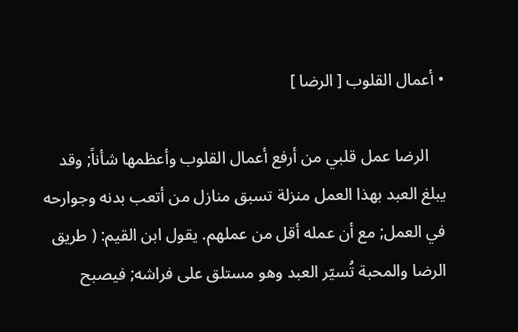• أعمال القلوب [ الرضا ]

    الرضا عمل قلبي من أرفع أعمال القلوب وأعظمها شأناً; وقد يبلغ العبد بهذا العمل منزلة تسبق منازل من أتعب بدنه وجوارحه في العمل; مع أن عمله أقل من عملهم. يقول ابن القيم: ( طريق الرضا والمحبة تُسيّر العبد وهو مستلق على فراشه; فيصبح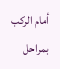أمام الركب بمراحل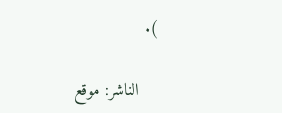).

    الناشر: موقع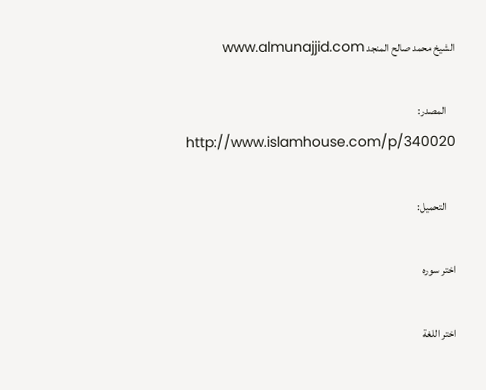الشيخ محمد صالح المنجد www.almunajjid.com

    المصدر: http://www.islamhouse.com/p/340020

    التحميل:

اختر سوره

اختر اللغة